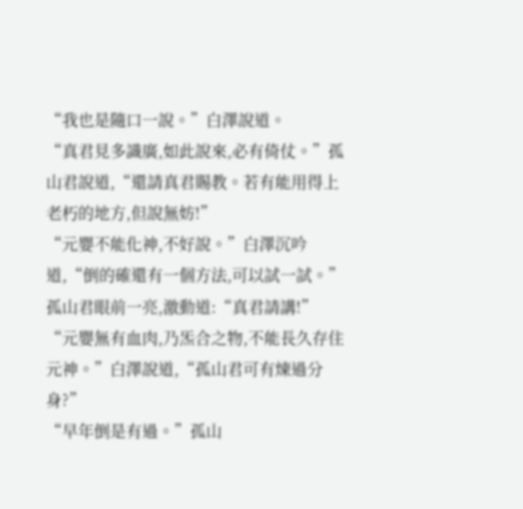“我也是隨口一說。”白澤說道。
“真君見多識廣,如此說來,必有倚仗。”孤山君說道,“還請真君賜教。若有能用得上老朽的地方,但說無妨!”
“元嬰不能化神,不好說。”白澤沉吟道,“倒的確還有一個方法,可以試一試。”
孤山君眼前一亮,激動道:“真君請講!”
“元嬰無有血肉,乃炁合之物,不能長久存住元神。”白澤說道,“孤山君可有煉過分身?”
“早年倒是有過。”孤山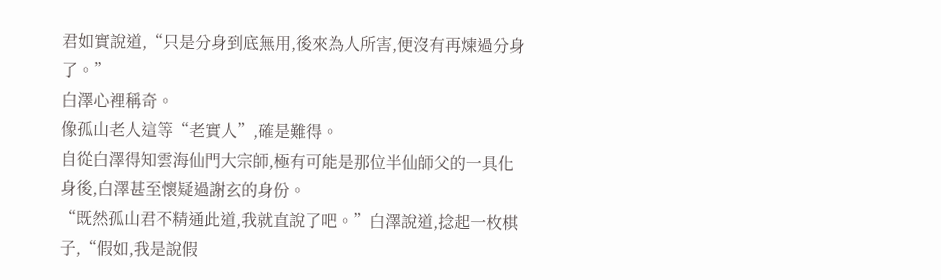君如實說道,“只是分身到底無用,後來為人所害,便沒有再煉過分身了。”
白澤心裡稱奇。
像孤山老人這等“老實人”,確是難得。
自從白澤得知雲海仙門大宗師,極有可能是那位半仙師父的一具化身後,白澤甚至懷疑過謝玄的身份。
“既然孤山君不精通此道,我就直說了吧。”白澤說道,捻起一枚棋子,“假如,我是說假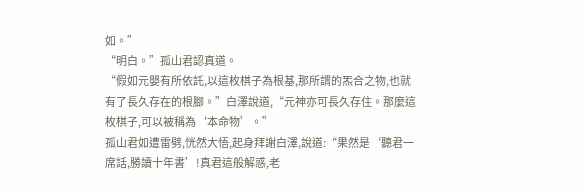如。”
“明白。”孤山君認真道。
“假如元嬰有所依託,以這枚棋子為根基,那所謂的炁合之物,也就有了長久存在的根腳。”白澤說道,“元神亦可長久存住。那麼這枚棋子,可以被稱為‘本命物’。”
孤山君如遭雷劈,恍然大悟,起身拜謝白澤,說道:“果然是‘聽君一席話,勝讀十年書’!真君這般解惑,老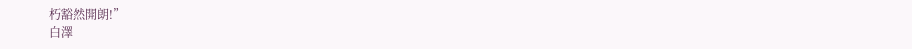朽豁然開朗!”
白澤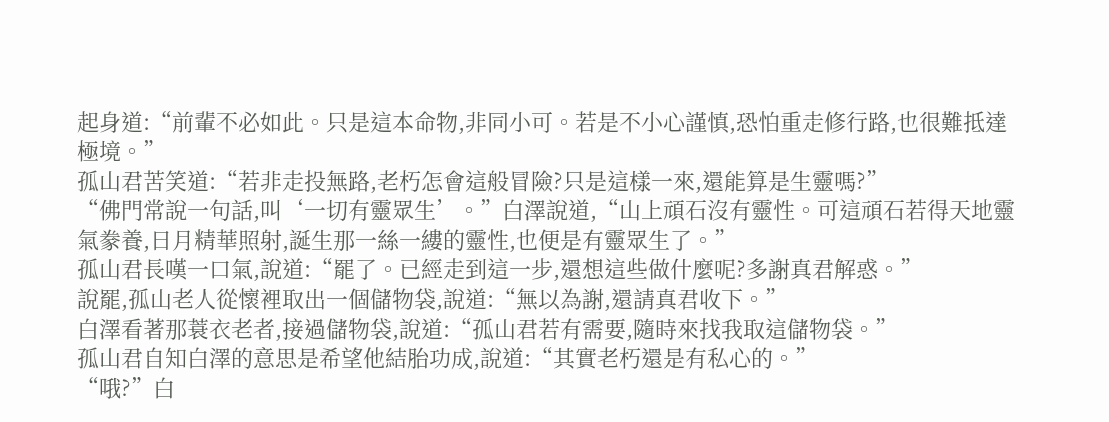起身道:“前輩不必如此。只是這本命物,非同小可。若是不小心謹慎,恐怕重走修行路,也很難抵達極境。”
孤山君苦笑道:“若非走投無路,老朽怎會這般冒險?只是這樣一來,還能算是生靈嗎?”
“佛門常說一句話,叫‘一切有靈眾生’。”白澤說道,“山上頑石沒有靈性。可這頑石若得天地靈氣豢養,日月精華照射,誕生那一絲一縷的靈性,也便是有靈眾生了。”
孤山君長嘆一口氣,說道:“罷了。已經走到這一步,還想這些做什麼呢?多謝真君解惑。”
說罷,孤山老人從懷裡取出一個儲物袋,說道:“無以為謝,還請真君收下。”
白澤看著那蓑衣老者,接過儲物袋,說道:“孤山君若有需要,隨時來找我取這儲物袋。”
孤山君自知白澤的意思是希望他結胎功成,說道:“其實老朽還是有私心的。”
“哦?”白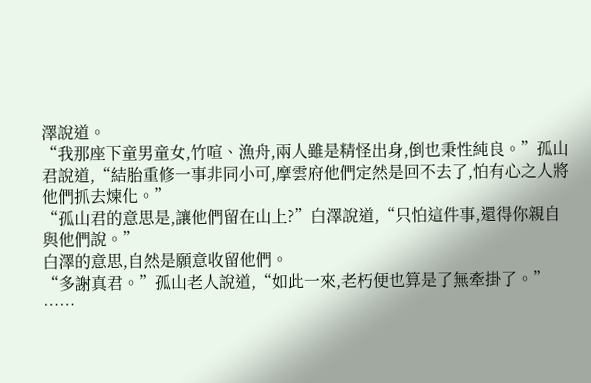澤說道。
“我那座下童男童女,竹喧、漁舟,兩人雖是精怪出身,倒也秉性純良。”孤山君說道,“結胎重修一事非同小可,摩雲府他們定然是回不去了,怕有心之人將他們抓去煉化。”
“孤山君的意思是,讓他們留在山上?”白澤說道,“只怕這件事,還得你親自與他們說。”
白澤的意思,自然是願意收留他們。
“多謝真君。”孤山老人說道,“如此一來,老朽便也算是了無牽掛了。”
……